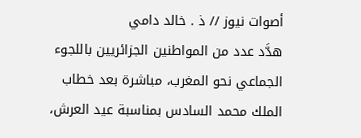أصوات نيوز // ذ . خالد دامي
هدَّد عدد من المواطنين الجزائريين باللجوء الجماعي نحو المغرب، مباشرة بعد خطاب الملك محمد السادس بمناسبة عيد العرش،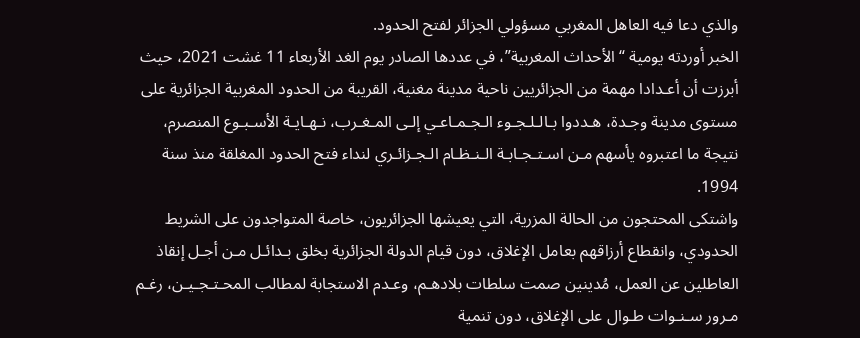والذي دعا فيه العاهل المغربي مسؤولي الجزائر لفتح الحدود.
الخبر أوردته يومية “الأحداث المغربية”، في عددها الصادر يوم الغد الأربعاء 11 غشت 2021، حيث أبرزت أن أعـدادا مهمة من الجزائريين ناحية مدينة مغنية، القريبة من الحدود المغربية الجزائرية على مستوى مدينة وجـدة، هـددوا بـالـلـجـوء الـجـمـاعـي إلـى المـغـرب، نـهـايـة الأسـبـوع المنصرم، نتيجة ما اعتبروه يأسهم مـن اسـتـجـابـة الـنـظـام الـجـزائـري لنداء فتح الحدود المغلقة منذ سنة 1994.
واشتكى المحتجون من الحالة المزرية، التي يعيشها الجزائريون، خاصة المتواجدون على الشريط الحدودي، وانقطاع أرزاقهم بعامل الإغلاق، دون قيام الدولة الجزائرية بخلق بـدائـل مـن أجـل إنقاذ العاطلين عن العمل، مُدينين صمت سلطات بلادهـم، وعـدم الاستجابة لمطالب المحـتـجـيـن، رغـم مـرور سـنـوات طـوال على الإغلاق، دون تنمية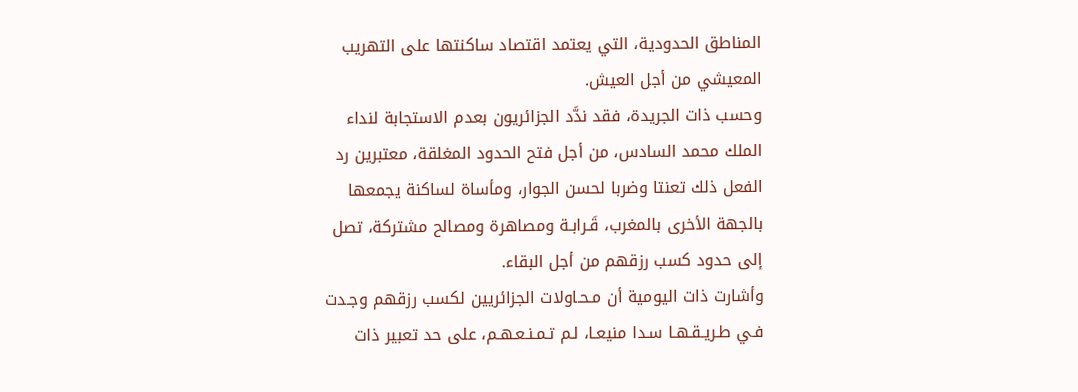المناطق الحدودية، التي يعتمد اقتصاد ساكنتها على التهريب المعيشي من أجل العيش.
وحسب ذات الجريدة، فقد ندَّد الجزائريون بعدم الاستجابة لنداء الملك محمد السادس، من أجل فتح الحدود المغلقة، معتبرين رد الفعل ذلك تعنتا وضربا لحسن الجوار، ومأساة لساكنة يجمعها بالجهة الأخرى بالمغرب، قَـرابـة ومصاهرة ومصالح مشتركة، تصل إلى حدود كسب رزقهم من أجل البقاء.
وأشارت ذات اليومية أن مـحـاولات الجزائريين لكسب رزقهم وجـدت فـي طـريـقـهـا سـدا منيعـا، لـم تـمـنـعـهـم، على حد تعبير ذات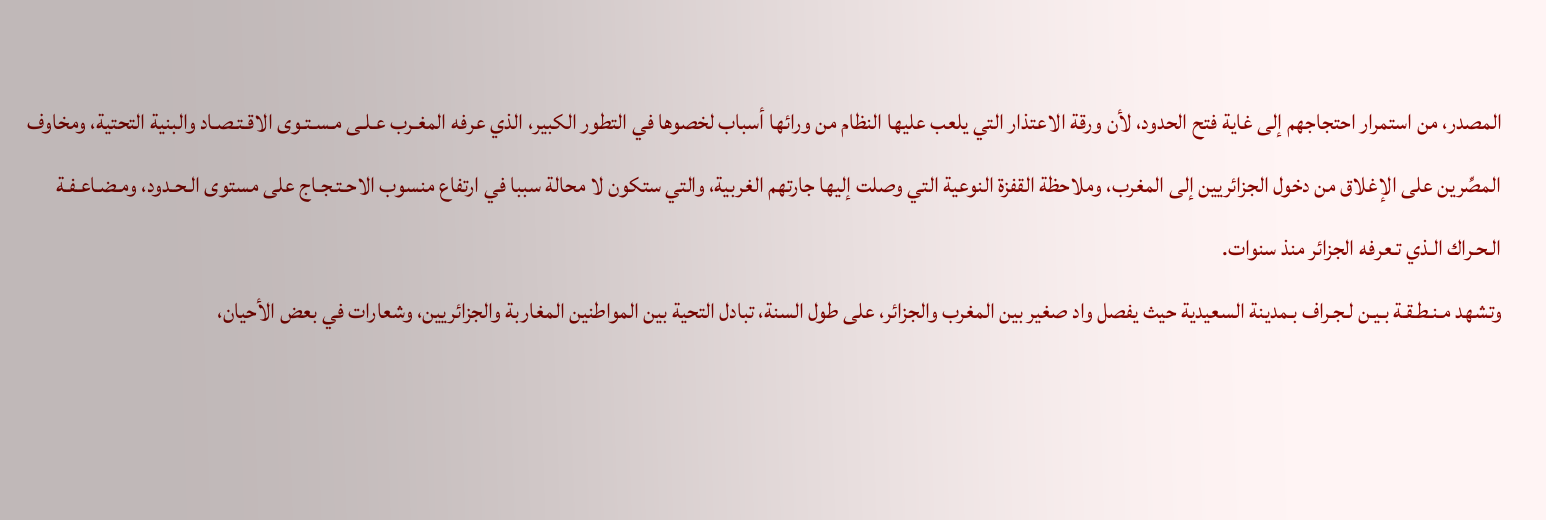المصدر، من استمرار احتجاجهم إلى غاية فتح الحدود، لأن ورقة الاعتذار التي يلعب عليها النظام من ورائها أسباب لخصوها في التطور الكبير، الذي عرفه المغـرب عـلـى مـسـتـوى الاقـتـصـاد والبنية التحتية، ومخاوف المصِّرين على الإغلاق من دخول الجزائريين إلى المغرب، وملاحظة القفزة النوعية التي وصلت إليها جارتهم الغربية، والتي ستكون لا محالة سببا في ارتفاع منسوب الاحـتـجـاج على مستوى الـحـدود، ومـضـاعـفـة الـحـراك الـذي تـعرفه الجزائر منذ سنوات.
وتشهد مـنـطـقـة بـيـن لـجـراف بـمدينة السعيدية حيث يفصل واد صغير بين المغرب والجزائر، على طول السنة، تبادل التحية بين المواطنين المغاربة والجزائريين، وشعارات في بعض الأحيان،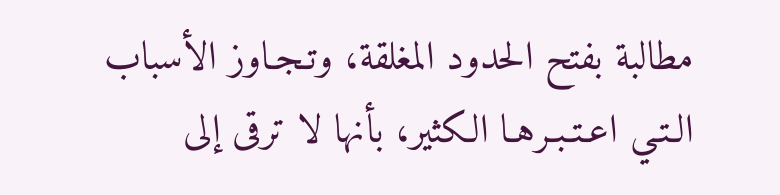مطالبة بفتح الحدود المغلقة، وتـجـاوز الأسباب الـتـي اعـتـبـرهـا الكثير، بأنها لا ترقى إلى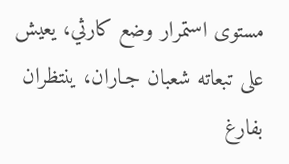مستوى استمرار وضع كارثي، يعيش على تبعاته شعبان جـاران، ينتظران بفارغ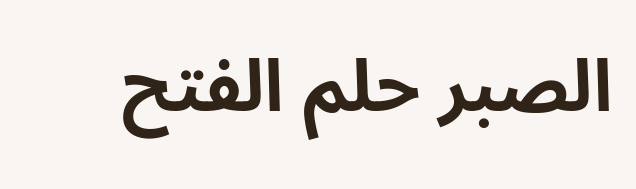الصبر حلم الفتح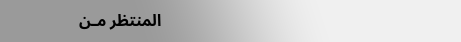المنتظر مـن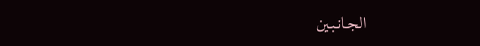الـجـانـبـين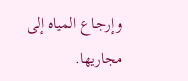وإرجـاع المياه إلى مجاريها.